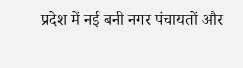प्रदेश में नई बनी नगर पंचायतों और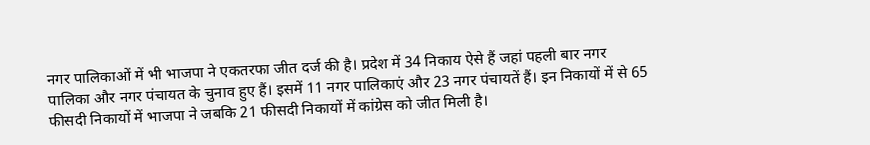नगर पालिकाओं में भी भाजपा ने एकतरफा जीत दर्ज की है। प्रदेश में 34 निकाय ऐसे हैं जहां पहली बार नगर पालिका और नगर पंचायत के चुनाव हुए हैं। इसमें 11 नगर पालिकाएं और 23 नगर पंचायतें हैं। इन निकायों में से 65 फीसदी निकायों में भाजपा ने जबकि 21 फीसदी निकायों में कांग्रेस को जीत मिली है।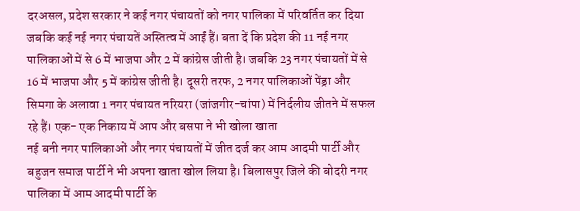दरअसल, प्रदेश सरकार ने कई नगर पंचायतों को नगर पालिका में परिवर्तित कर दिया जबकि कई नई नगर पंचायतें अस्तित्व में आईं हैं। बता दें कि प्रदेश की 11 नई नगर पालिकाओं में से 6 में भाजपा और 2 में कांग्रेस जीती है। जबकि 23 नगर पंचायतों में से 16 में भाजपा और 5 में कांग्रेस जीती है। दूसरी तरफ, 2 नगर पालिकाओं पेंड्रा और सिमगा के अलावा 1 नगर पंचायत नरियरा (जांजगीर-चांपा) में निर्दलीय जीतने में सफल रहे हैं। एक- एक निकाय में आप और बसपा ने भी खोला खाता
नई बनी नगर पालिकाओं और नगर पंचायतों में जीत दर्ज कर आम आदमी पार्टी और बहुजन समाज पार्टी ने भी अपना खाता खोल लिया है। बिलासपुर जिले की बोदरी नगर पालिका में आम आदमी पार्टी के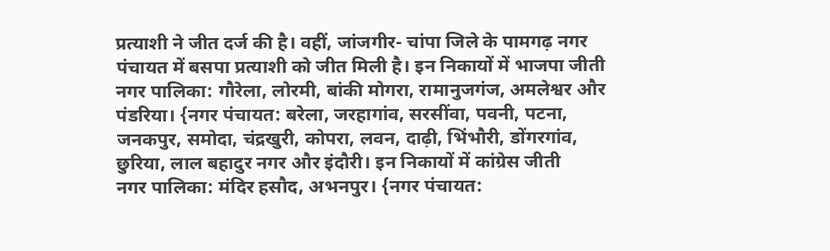प्रत्याशी ने जीत दर्ज की है। वहीं, जांजगीर- चांपा जिले के पामगढ़ नगर पंचायत में बसपा प्रत्याशी को जीत मिली है। इन निकायों में भाजपा जीती नगर पालिका: गौरेला, लोरमी, बांकी मोगरा, रामानुजगंज, अमलेश्वर और पंडरिया। {नगर पंचायत: बरेला, जरहागांव, सरसींवा, पवनी, पटना, जनकपुर, समोदा, चंद्रखुरी, कोपरा, लवन, दाढ़ी, भिंभौरी, डोंगरगांव, छुरिया, लाल बहादुर नगर और इंदौरी। इन निकायों में कांग्रेस जीती
नगर पालिका: मंदिर हसौद, अभनपुर। {नगर पंचायत: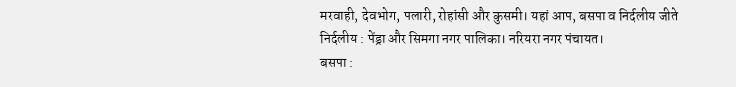मरवाही, देवभोग, पलारी, रोहांसी और कुसमी। यहां आप, बसपा व निर्दलीय जीते
निर्दलीय : पेंड्रा और सिमगा नगर पालिका। नरियरा नगर पंचायत।
बसपा :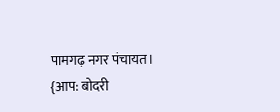पामगढ़ नगर पंचायत। {आप: बोदरी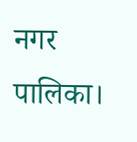नगर पालिका।